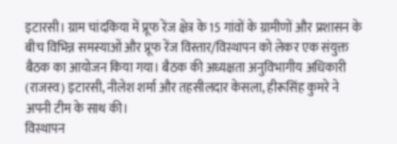इटारसी। ग्राम चांदकिया में प्रूफ रेंज क्षेत्र के 15 गांवों के ग्रामीणों और प्रशासन के बीच विभिन्न समस्याओं और प्रूफ रेंज विस्तार/विस्थापन को लेकर एक संयुक्त बैठक का आयोजन किया गया। बैठक की अध्यक्षता अनुविभागीय अधिकारी (राजस्व) इटारसी, नीलेश शर्मा और तहसीलदार केसला, हीरूसिंह कुमरे ने अपनी टीम के साथ की।
विस्थापन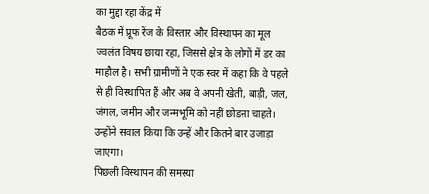का मुद्दा रहा केंद्र में
बैठक में प्रूफ रेंज के विस्तार और विस्थापन का मूल ज्वलंत विषय छाया रहा, जिससे क्षेत्र के लोगों में डर का माहौल है। सभी ग्रामीणों ने एक स्वर में कहा कि वे पहले से ही विस्थापित हैं और अब वे अपनी खेती, बाड़ी, जल, जंगल, जमीन और जन्मभूमि को नहीं छोडऩा चाहते। उन्होंने सवाल किया कि उन्हें और कितने बार उजाड़ा जाएगा।
पिछली विस्थापन की समस्या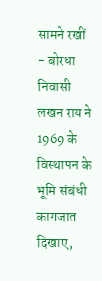सामने रखीं
- बोरधा निवासी लखन राय ने 1969 के विस्थापन के भूमि संबंधी कागजात दिखाए,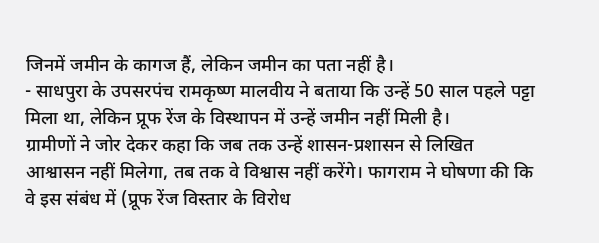जिनमें जमीन के कागज हैं, लेकिन जमीन का पता नहीं है।
- साधपुरा के उपसरपंच रामकृष्ण मालवीय ने बताया कि उन्हें 50 साल पहले पट्टा मिला था, लेकिन प्रूफ रेंज के विस्थापन में उन्हें जमीन नहीं मिली है।
ग्रामीणों ने जोर देकर कहा कि जब तक उन्हें शासन-प्रशासन से लिखित आश्वासन नहीं मिलेगा, तब तक वे विश्वास नहीं करेंगे। फागराम ने घोषणा की कि वे इस संबंध में (प्रूफ रेंज विस्तार के विरोध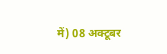में) 08 अक्टूबर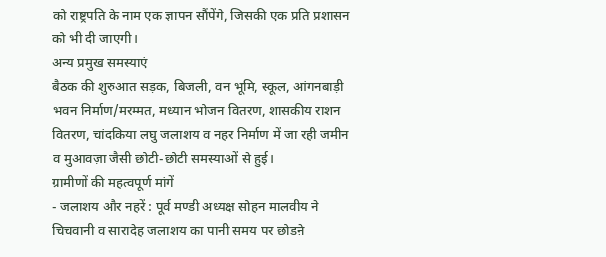को राष्ट्रपति के नाम एक ज्ञापन सौंपेंगे, जिसकी एक प्रति प्रशासन को भी दी जाएगी।
अन्य प्रमुख समस्याएं
बैठक की शुरुआत सड़क, बिजली, वन भूमि, स्कूल, आंगनबाड़ी भवन निर्माण/मरम्मत, मध्यान भोजन वितरण, शासकीय राशन वितरण, चांदकिया लघु जलाशय व नहर निर्माण में जा रही जमीन व मुआवज़ा जैसी छोटी-छोटी समस्याओं से हुई।
ग्रामीणों की महत्वपूर्ण मांगें
- जलाशय और नहरें : पूर्व मण्डी अध्यक्ष सोहन मालवीय ने चिचवानी व सारादेह जलाशय का पानी समय पर छोडऩे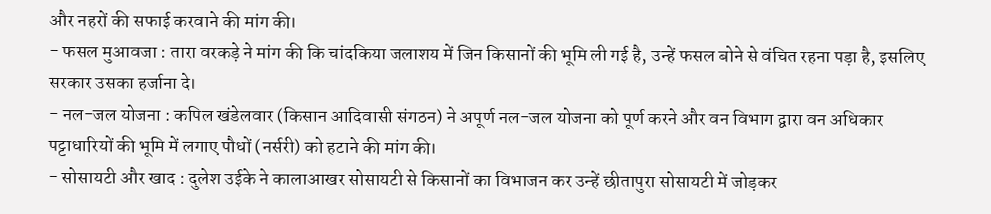और नहरों की सफाई करवाने की मांग की।
- फसल मुआवजा : तारा वरकड़े ने मांग की कि चांदकिया जलाशय में जिन किसानों की भूमि ली गई है, उन्हें फसल बोने से वंचित रहना पड़ा है, इसलिए सरकार उसका हर्जाना दे।
- नल-जल योजना : कपिल खंडेलवार (किसान आदिवासी संगठन) ने अपूर्ण नल-जल योजना को पूर्ण करने और वन विभाग द्वारा वन अधिकार पट्टाधारियों की भूमि में लगाए पौधों (नर्सरी) को हटाने की मांग की।
- सोसायटी और खाद : दुलेश उईके ने कालाआखर सोसायटी से किसानों का विभाजन कर उन्हें छीतापुरा सोसायटी में जोड़कर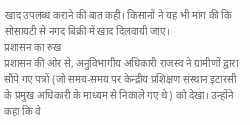खाद उपलब्ध कराने की बात कही। किसानों ने यह भी मांग की कि सोसायटी से नगद बिक्री में खाद दिलवायी जाए।
प्रशासन का रुख
प्रशासन की ओर से, अनुविभागीय अधिकारी राजस्व ने ग्रामीणों द्वारा सौंपे गए पत्रों (जो समय-समय पर केन्द्रीय प्रशिक्षण संस्थान इटारसी के प्रमुख अधिकारी के माध्यम से निकाले गए थे) को देखा। उन्होंने कहा कि वे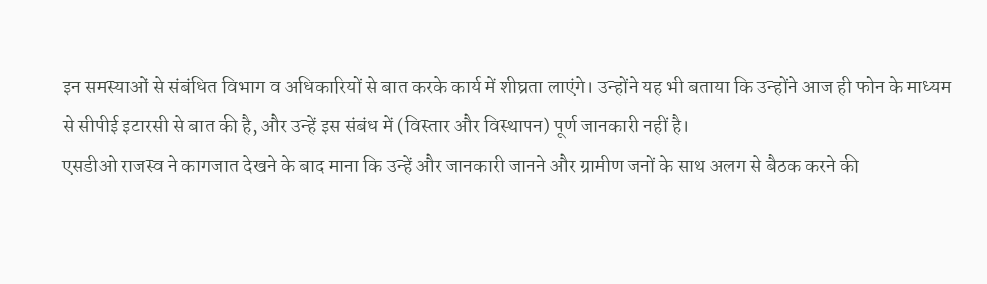इन समस्याओं से संबंधित विभाग व अधिकारियों से बात करके कार्य में शीघ्रता लाएंगे। उन्होंने यह भी बताया कि उन्होंने आज ही फोन के माध्यम से सीपीई इटारसी से बात की है, और उन्हें इस संबंध में (विस्तार और विस्थापन) पूर्ण जानकारी नहीं है।
एसडीओ राजस्व ने कागजात देखने के बाद माना कि उन्हें और जानकारी जानने और ग्रामीण जनों के साथ अलग से बैठक करने की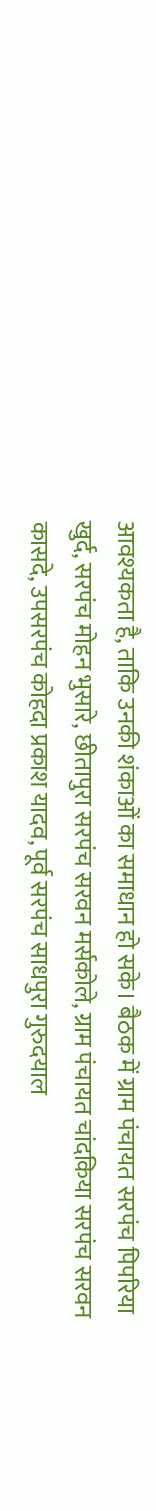आवश्यकता है, ताकि उनकी शंकाओं का समाधान हो सके। बैठक में ग्राम पंचायत सरपंच पिपरिया खुर्द, सरपंच मोहन भुसारे, छीतापुरा सरपंच सरवन मर्सकोले, ग्राम पंचायत चांदकिया सरपंच सरवन कासदे, उपसरपंच कोहदा प्रकाश यादव, पूर्व सरपंच साधपुरा गुरुदयाल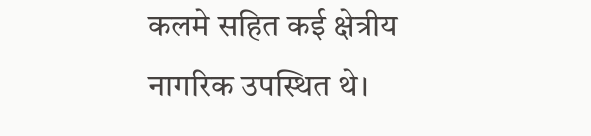कलमे सहित कई क्षेत्रीय नागरिक उपस्थित थे।